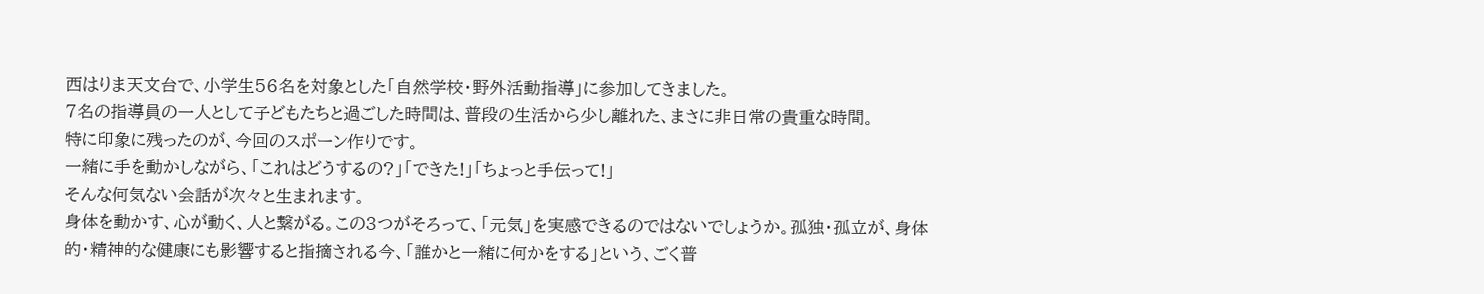西はりま天文台で、小学生56名を対象とした「自然学校・野外活動指導」に参加してきました。
7名の指導員の一人として子どもたちと過ごした時間は、普段の生活から少し離れた、まさに非日常の貴重な時間。
特に印象に残ったのが、今回のスポーン作りです。
一緒に手を動かしながら、「これはどうするの?」「できた!」「ちょっと手伝って!」
そんな何気ない会話が次々と生まれます。
身体を動かす、心が動く、人と繋がる。この3つがそろって、「元気」を実感できるのではないでしょうか。孤独・孤立が、身体的・精神的な健康にも影響すると指摘される今、「誰かと一緒に何かをする」という、ごく普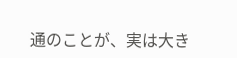通のことが、実は大き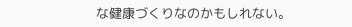な健康づくりなのかもしれない。